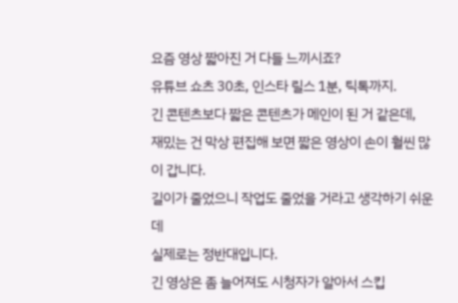요즘 영상 짧아진 거 다들 느끼시죠?
유튜브 쇼츠 30초, 인스타 릴스 1분, 틱톡까지.
긴 콘텐츠보다 짧은 콘텐츠가 메인이 된 거 같은데,
재밌는 건 막상 편집해 보면 짧은 영상이 손이 훨씬 많이 갑니다.
길이가 줄었으니 작업도 줄었을 거라고 생각하기 쉬운데
실제로는 정반대입니다.
긴 영상은 좀 늘어져도 시청자가 알아서 스킵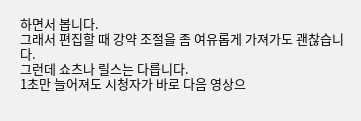하면서 봅니다.
그래서 편집할 때 강약 조절을 좀 여유롭게 가져가도 괜찮습니다.
그런데 쇼츠나 릴스는 다릅니다.
1초만 늘어져도 시청자가 바로 다음 영상으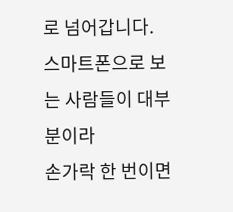로 넘어갑니다.
스마트폰으로 보는 사람들이 대부분이라
손가락 한 번이면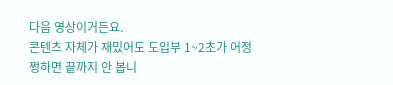다음 영상이거든요.
콘텐츠 자체가 재밌어도 도입부 1~2초가 어정쩡하면 끝까지 안 봅니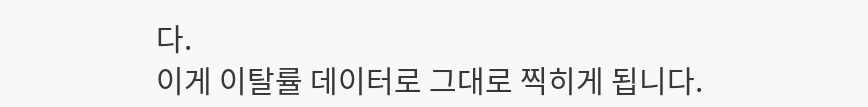다.
이게 이탈률 데이터로 그대로 찍히게 됩니다.